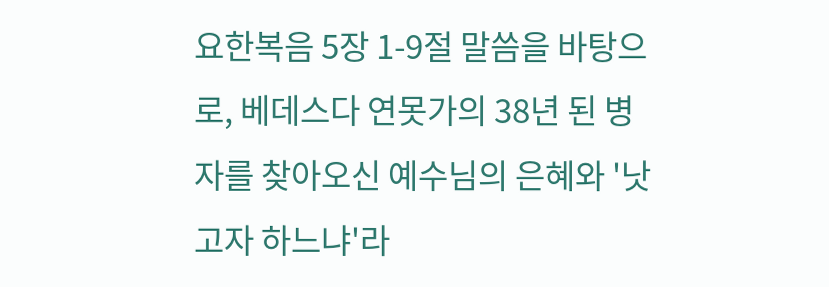요한복음 5장 1-9절 말씀을 바탕으로, 베데스다 연못가의 38년 된 병자를 찾아오신 예수님의 은혜와 '낫고자 하느냐'라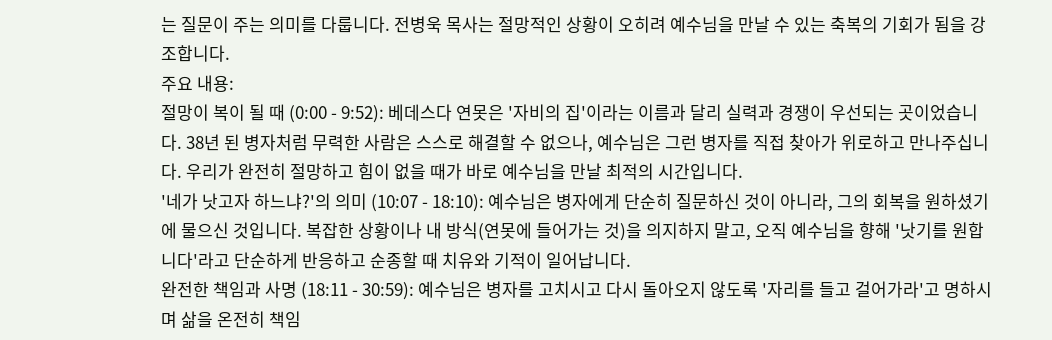는 질문이 주는 의미를 다룹니다. 전병욱 목사는 절망적인 상황이 오히려 예수님을 만날 수 있는 축복의 기회가 됨을 강조합니다.
주요 내용:
절망이 복이 될 때 (0:00 - 9:52): 베데스다 연못은 '자비의 집'이라는 이름과 달리 실력과 경쟁이 우선되는 곳이었습니다. 38년 된 병자처럼 무력한 사람은 스스로 해결할 수 없으나, 예수님은 그런 병자를 직접 찾아가 위로하고 만나주십니다. 우리가 완전히 절망하고 힘이 없을 때가 바로 예수님을 만날 최적의 시간입니다.
'네가 낫고자 하느냐?'의 의미 (10:07 - 18:10): 예수님은 병자에게 단순히 질문하신 것이 아니라, 그의 회복을 원하셨기에 물으신 것입니다. 복잡한 상황이나 내 방식(연못에 들어가는 것)을 의지하지 말고, 오직 예수님을 향해 '낫기를 원합니다'라고 단순하게 반응하고 순종할 때 치유와 기적이 일어납니다.
완전한 책임과 사명 (18:11 - 30:59): 예수님은 병자를 고치시고 다시 돌아오지 않도록 '자리를 들고 걸어가라'고 명하시며 삶을 온전히 책임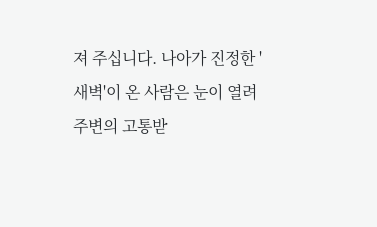져 주십니다. 나아가 진정한 '새벽'이 온 사람은 눈이 열려 주변의 고통받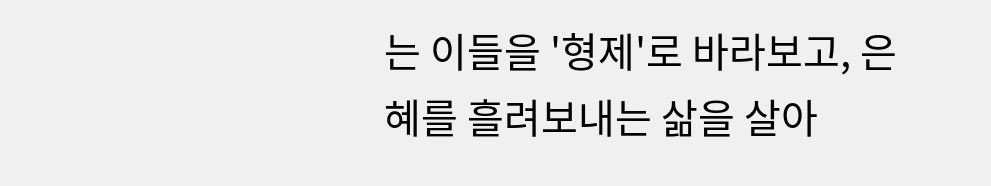는 이들을 '형제'로 바라보고, 은혜를 흘려보내는 삶을 살아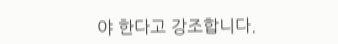야 한다고 강조합니다.